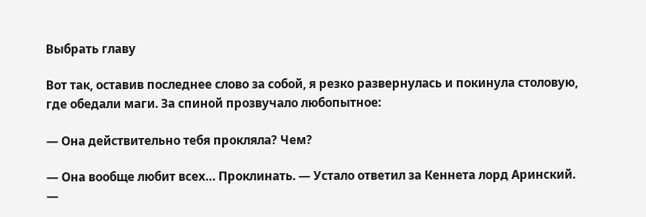Выбрать главу

Вот так, оставив последнее слово за собой, я резко развернулась и покинула столовую, где обедали маги. За спиной прозвучало любопытное:

— Она действительно тебя прокляла? Чем?

— Она вообще любит всех… Проклинать. — Устало ответил за Кеннета лорд Аринский. —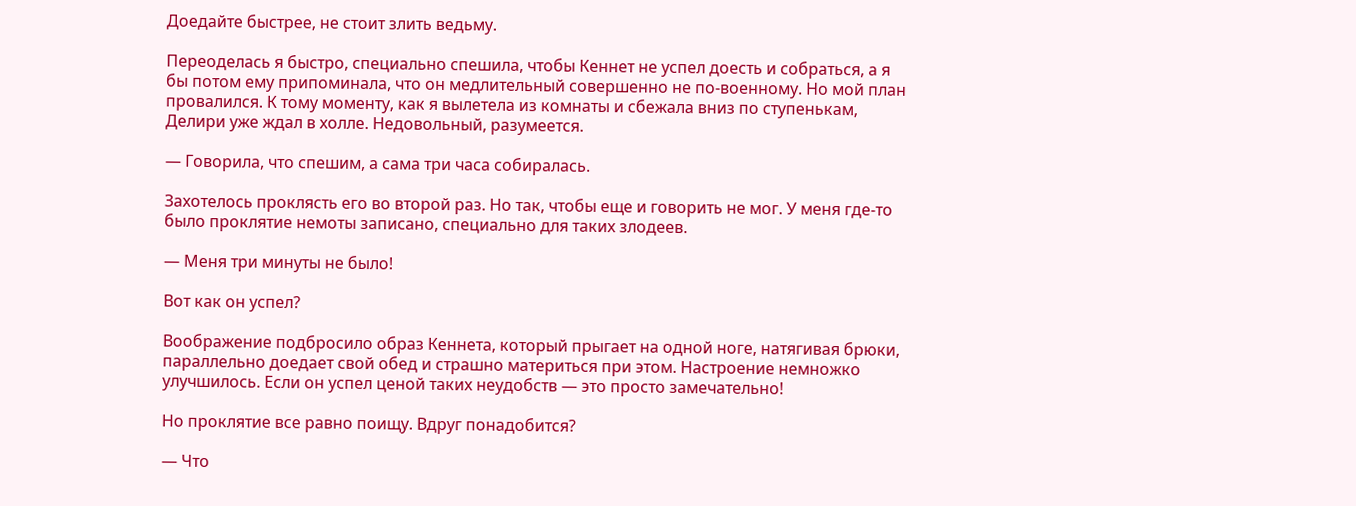Доедайте быстрее, не стоит злить ведьму.

Переоделась я быстро, специально спешила, чтобы Кеннет не успел доесть и собраться, а я бы потом ему припоминала, что он медлительный совершенно не по-военному. Но мой план провалился. К тому моменту, как я вылетела из комнаты и сбежала вниз по ступенькам, Делири уже ждал в холле. Недовольный, разумеется.

— Говорила, что спешим, а сама три часа собиралась.

Захотелось проклясть его во второй раз. Но так, чтобы еще и говорить не мог. У меня где-то было проклятие немоты записано, специально для таких злодеев.

— Меня три минуты не было!

Вот как он успел?

Воображение подбросило образ Кеннета, который прыгает на одной ноге, натягивая брюки, параллельно доедает свой обед и страшно материться при этом. Настроение немножко улучшилось. Если он успел ценой таких неудобств — это просто замечательно!

Но проклятие все равно поищу. Вдруг понадобится?

— Что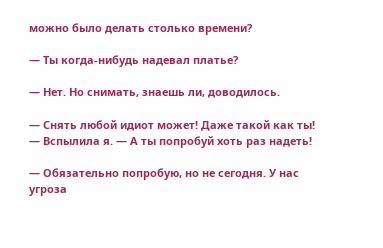можно было делать столько времени?

— Ты когда-нибудь надевал платье?

— Нет. Но снимать, знаешь ли, доводилось.

— Снять любой идиот может! Даже такой как ты! — Вспылила я. — А ты попробуй хоть раз надеть!

— Обязательно попробую, но не сегодня. У нас угроза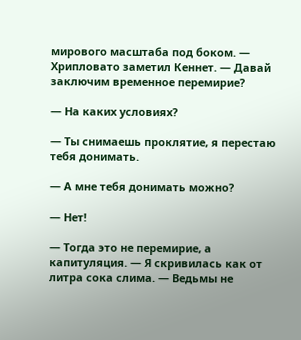мирового масштаба под боком. — Хрипловато заметил Кеннет. — Давай заключим временное перемирие?

— На каких условиях?

— Ты снимаешь проклятие, я перестаю тебя донимать.

— А мне тебя донимать можно?

— Нет!

— Тогда это не перемирие, а капитуляция. — Я скривилась как от литра сока слима. — Ведьмы не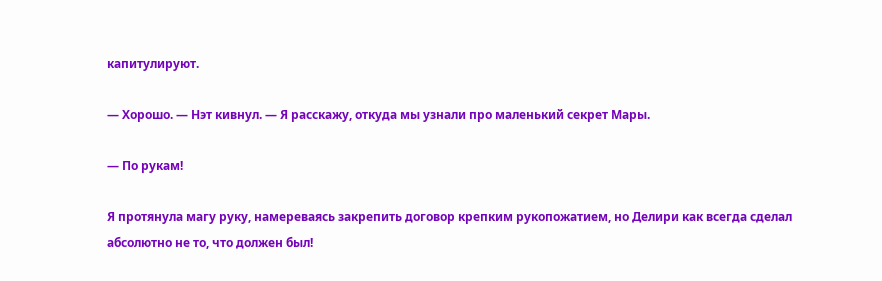капитулируют.

— Хорошо. — Нэт кивнул. — Я расскажу, откуда мы узнали про маленький секрет Мары.

— По рукам!

Я протянула магу руку, намереваясь закрепить договор крепким рукопожатием, но Делири как всегда сделал абсолютно не то, что должен был!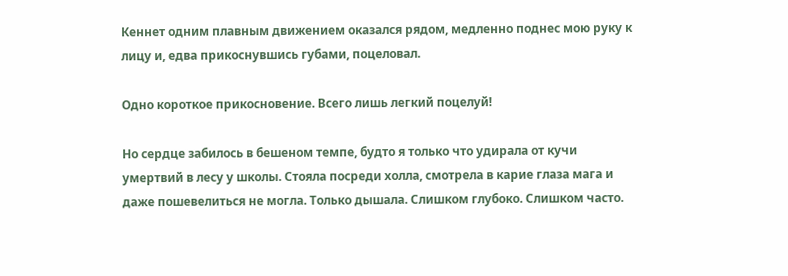Кеннет одним плавным движением оказался рядом, медленно поднес мою руку к лицу и, едва прикоснувшись губами, поцеловал.

Одно короткое прикосновение. Всего лишь легкий поцелуй!

Но сердце забилось в бешеном темпе, будто я только что удирала от кучи умертвий в лесу у школы. Стояла посреди холла, смотрела в карие глаза мага и даже пошевелиться не могла. Только дышала. Слишком глубоко. Слишком часто.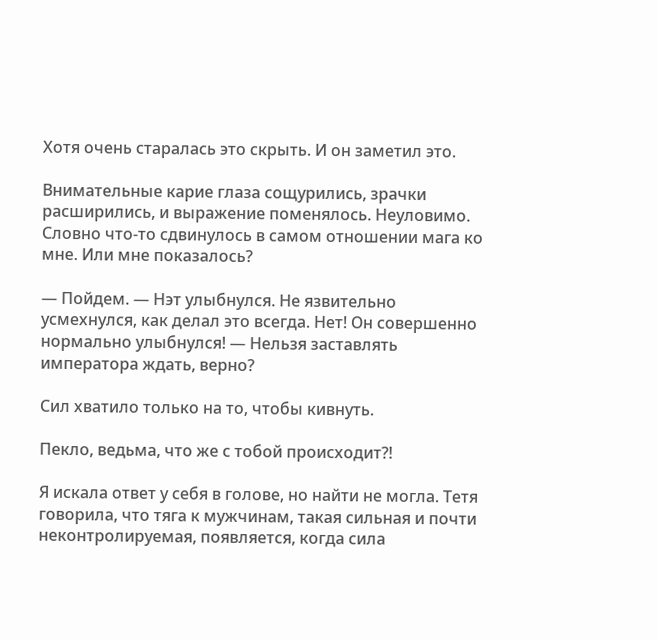Хотя очень старалась это скрыть. И он заметил это.

Внимательные карие глаза сощурились, зрачки расширились, и выражение поменялось. Неуловимо. Словно что-то сдвинулось в самом отношении мага ко мне. Или мне показалось?

— Пойдем. — Нэт улыбнулся. Не язвительно усмехнулся, как делал это всегда. Нет! Он совершенно нормально улыбнулся! — Нельзя заставлять императора ждать, верно?

Сил хватило только на то, чтобы кивнуть.

Пекло, ведьма, что же с тобой происходит?!

Я искала ответ у себя в голове, но найти не могла. Тетя говорила, что тяга к мужчинам, такая сильная и почти неконтролируемая, появляется, когда сила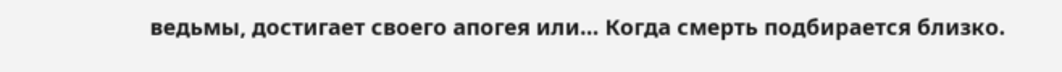ведьмы, достигает своего апогея или… Когда смерть подбирается близко.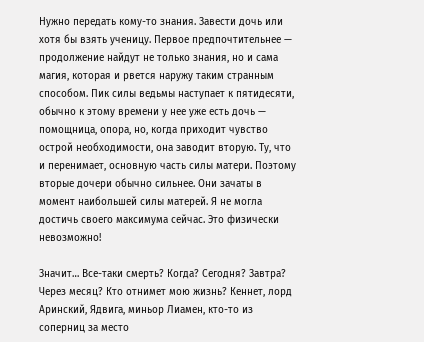Нужно передать кому-то знания. Завести дочь или хотя бы взять ученицу. Первое предпочтительнее — продолжение найдут не только знания, но и сама магия, которая и рвется наружу таким странным способом. Пик силы ведьмы наступает к пятидесяти, обычно к этому времени у нее уже есть дочь — помощница, опора, но, когда приходит чувство острой необходимости, она заводит вторую. Ту, что и перенимает, основную часть силы матери. Поэтому вторые дочери обычно сильнее. Они зачаты в момент наибольшей силы матерей. Я не могла достичь своего максимума сейчас. Это физически невозможно!

Значит… Все-таки смерть? Когда? Сегодня? Завтра? Через месяц? Кто отнимет мою жизнь? Кеннет, лорд Аринский, Ядвига, миньор Лиамен, кто-то из соперниц за место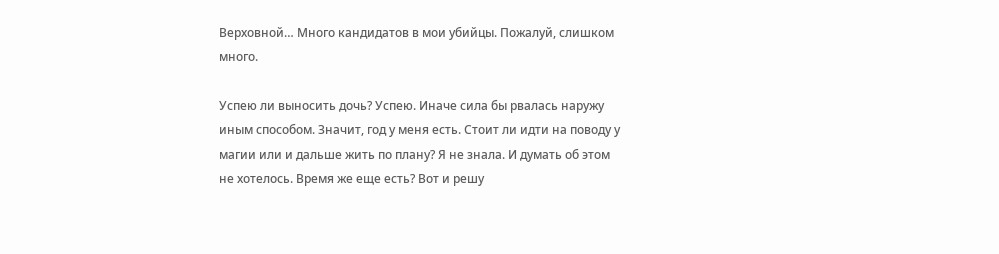Верховной… Много кандидатов в мои убийцы. Пожалуй, слишком много.

Успею ли выносить дочь? Успею. Иначе сила бы рвалась наружу иным способом. Значит, год у меня есть. Стоит ли идти на поводу у магии или и дальше жить по плану? Я не знала. И думать об этом не хотелось. Время же еще есть? Вот и решу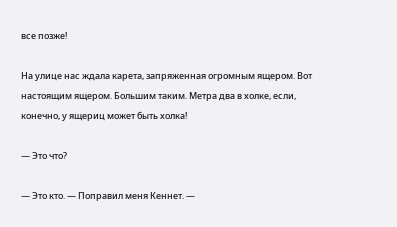все позже!

На улице нас ждала карета, запряженная огромным ящером. Вот настоящим ящером. Большим таким. Метра два в холке, если, конечно, у ящериц может быть холка!

— Это что?

— Это кто. — Поправил меня Кеннет. —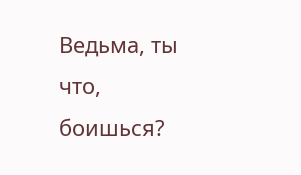Ведьма, ты что, боишься?